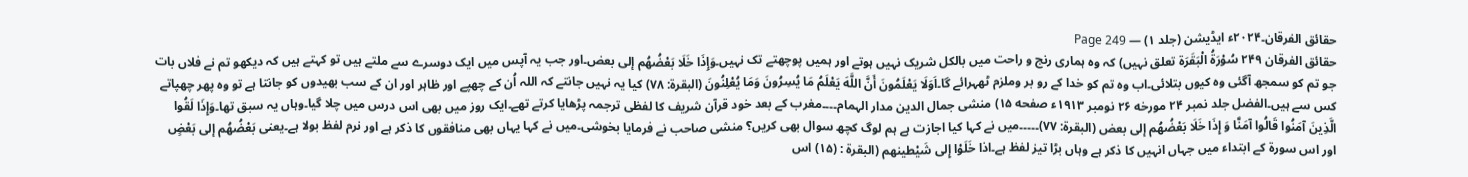حقائق الفرقان۔۲۰۲۴ء ایڈیشن (جلد ۱) — Page 249
حقائق الفرقان ۲۴۹ سُوْرَةُ الْبَقَرَة تعلق نہیں) کہ وہ ہماری رنج و راحت میں بالکل شریک نہیں ہوتے اور ہمیں پوچھتے تک نہیں۔وَإِذَا خَلَا بَعْضُهُم إلى بعض۔اور جب یہ آپس میں ایک دوسرے سے ملتے ہیں تو کہتے ہیں کہ دیکھو تم نے فلاں بات جو تم کو سمجھ آگئی وہ کیوں بتلائی۔اب وہ تم کو خدا کے رو بر وملزم ٹھہرائے گا۔اَوَلَا يَعْلَمُونَ أَنَّ اللَّهَ يَعْلَمُ مَا يُسِرُونَ وَمَا يُعْلِنُونَ (البقرة: ۷۸) کیا یہ نہیں جانتے کہ اللہ اُن کے چھپے اور ظاہر اور ان کے سب بھیدوں کو جانتا ہے تو وہ پھر چھپاتے کس سے ہیں۔الفضل جلد نمبر ۲۴ مورخه ۲۶ نومبر ۱۹۱۳ء صفحه ۱۵) منشی جمال الدین مدار الہمام۔۔۔۔مغرب کے بعد خود قرآن شریف کا لفظی ترجمہ پڑھایا کرتے تھے۔ایک روز میں بھی اس درس میں چلا گیا۔وہاں یہ سبق تھا۔وَإِذَا لَقُوا الَّذِينَ آمَنُوا قَالُوا آمَنَّا وَ إِذَا خَلَا بَعْضُهُم إلى بعض (البقرة: ۷۷)۔۔۔۔۔میں نے کہا کیا اجازت ہے ہم لوگ کچھ سوال بھی کریں؟ منشی صاحب نے فرمایا بخوشی۔میں نے کہا یہاں بھی منافقوں کا ذکر ہے اور نرم لفظ بولا ہے۔یعنی بَعْضُهُم إلى بَعْضٍ اور اس سورۃ کے ابتداء میں جہاں انہیں کا ذکر ہے وہاں بڑا تیز لفظ ہے۔اذا خَلَوْا إِلى شَيْطينهم (البقرة : (۱۵) اس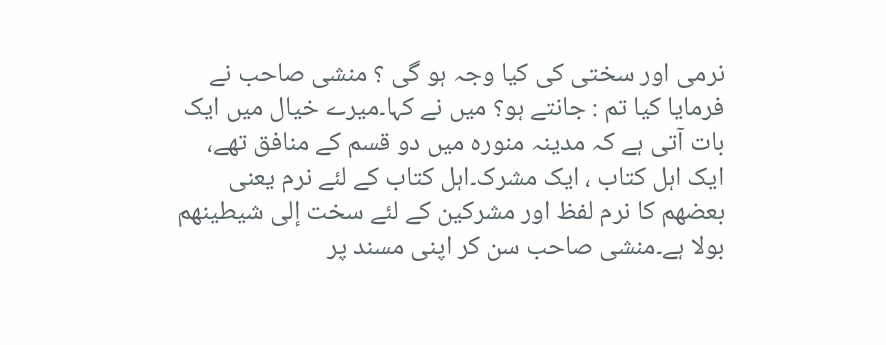نرمی اور سختی کی کیا وجہ ہو گی ؟ منشی صاحب نے فرمایا کیا تم : جانتے ہو؟ میں نے کہا۔میرے خیال میں ایک بات آتی ہے کہ مدینہ منورہ میں دو قسم کے منافق تھے، ایک اہل کتاب ، ایک مشرک۔اہل کتاب کے لئے نرم یعنی بعضھم کا نرم لفظ اور مشرکین کے لئے سخت إلى شيطينهم بولا ہے۔منشی صاحب سن کر اپنی مسند پر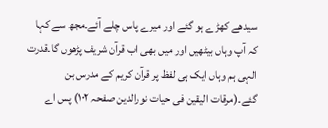سیدھے کھڑے ہو گئے اور میرے پاس چلے آئے۔مجھ سے کہا کہ آپ وہاں بیٹھیں اور میں بھی اب قرآن شریف پڑھوں گا۔قدرت الہی ہم وہاں ایک ہی لفظ پر قرآن کریم کے مدرس بن گئے۔(مرقات الیقین فی حیات نورالدین صفحہ ۱۰۲) پس اے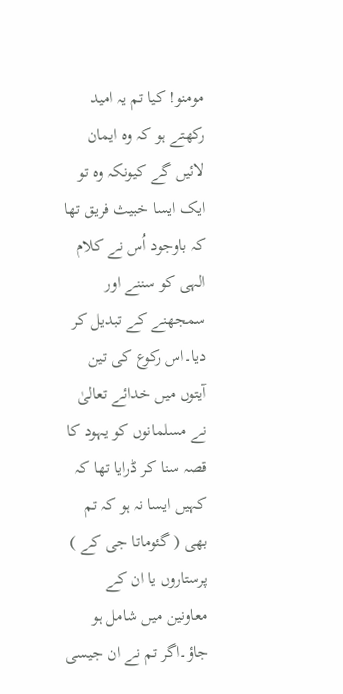مومنو! کیا تم یہ امید رکھتے ہو کہ وہ ایمان لائیں گے کیونکہ وہ تو ایک ایسا خبیث فریق تھا کہ باوجود اُس نے کلام الہی کو سننے اور سمجھنے کے تبدیل کر دیا۔اس رکوع کی تین آیتوں میں خدائے تعالیٰ نے مسلمانوں کو یہود کا قصہ سنا کر ڈرایا تھا کہ کہیں ایسا نہ ہو کہ تم بھی ( گئوماتا جی کے ) پرستاروں یا ان کے معاونین میں شامل ہو جاؤ۔اگر تم نے ان جیسی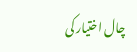چال اختیار کی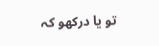تو یا درکھو کہ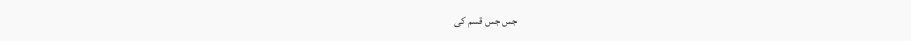جس جس قسم کی